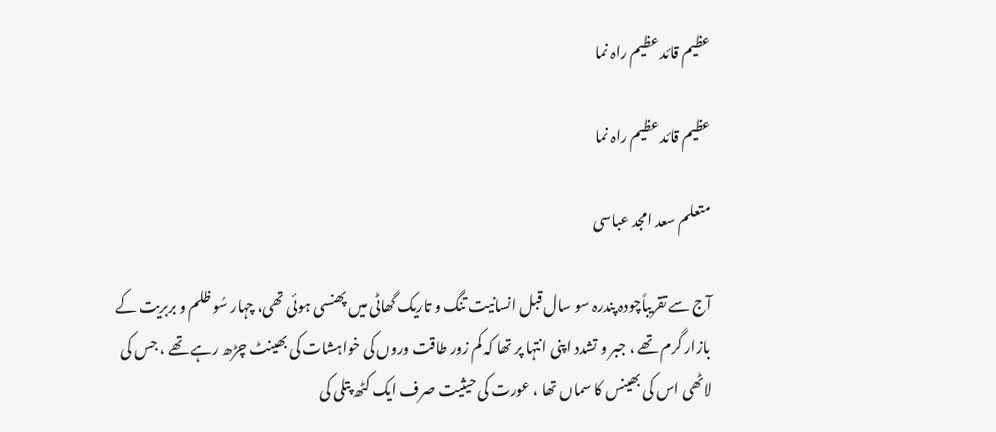عظیم قائد عظیم راہ نما

عظیم قائد عظیم راہ نما

متعلم سعد امجد عباسی

آج سے تقریباًچودہ پندرہ سو سال قبل انسانیت تنگ و تاریک گھاٹی میں پھنسی ہوئی تھی، چہار سُو ظلم و بربریت کے بازار گرم تھے ، جبر و تشدد اپنی انتہا پر تھا کہ کم زور طاقت وروں کی خواہشات کی بھینٹ چڑھ رہے تھے ، جس کی لاٹھی اس کی بھینس کا سماں تھا ، عورت کی حیثیت صرف ایک کٹھ پتلی کی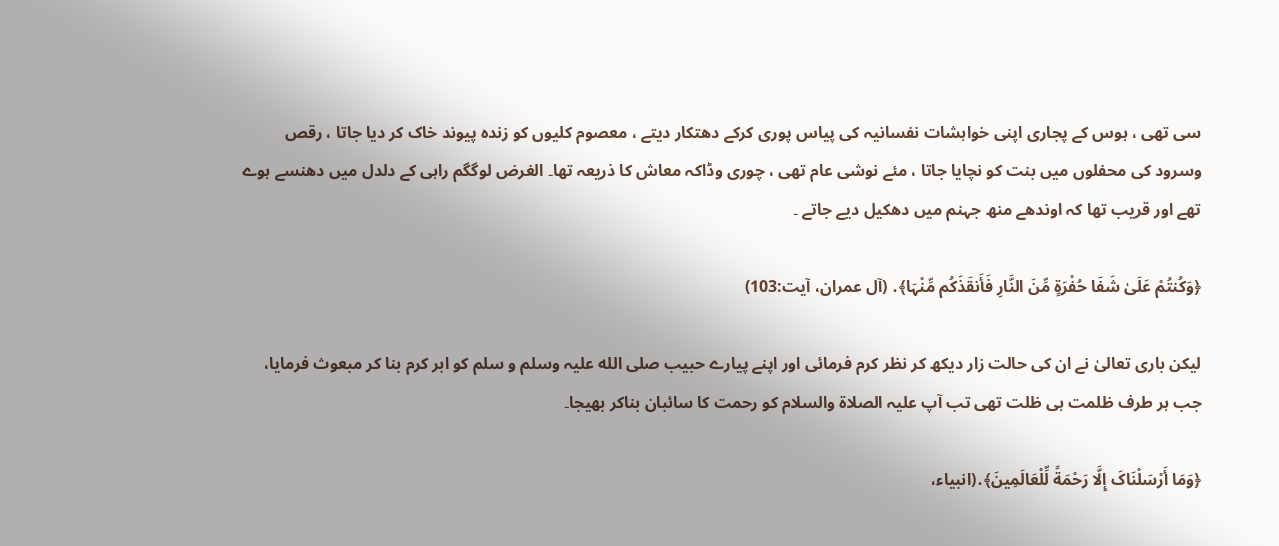سی تھی ، ہوس کے پجاری اپنی خواہشات نفسانیہ کی پیاس پوری کرکے دھتکار دیتے ، معصوم کلیوں کو زندہ پیوند خاک کر دیا جاتا ، رقص وسرود کی محفلوں میں بنت کو نچایا جاتا ، مئے نوشی عام تھی ، چوری وڈاکہ معاش کا ذریعہ تھا۔ الغرض لوگگم راہی کے دلدل میں دھنسے ہوے تھے اور قریب تھا کہ اوندھے منھ جہنم میں دھکیل دیے جاتے ۔

﴿وَکُنتُمْ عَلَیٰ شَفَا حُفْرَةٍ مِّنَ النَّارِ فَأَنقَذَکُم مِّنْہَا﴾․ (آل عمران، آیت:103)

لیکن باری تعالیٰ نے ان کی حالت زار دیکھ کر نظر کرم فرمائی اور اپنے پیارے حبیب صلی الله علیہ وسلم و سلم کو ابر کرم بنا کر مبعوث فرمایا، جب ہر طرف ظلمت ہی ظلت تھی تب آپ علیہ الصلاة والسلام کو رحمت کا سائبان بناکر بھیجا۔

﴿وَمَا أَرْسَلْنَاکَ إِلَّا رَحْمَةً لِّلْعَالَمِینَ﴾․(انبیاء،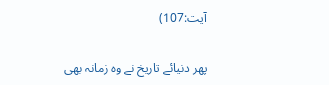آیت:107)

پھر دنیائے تاریخ نے وہ زمانہ بھی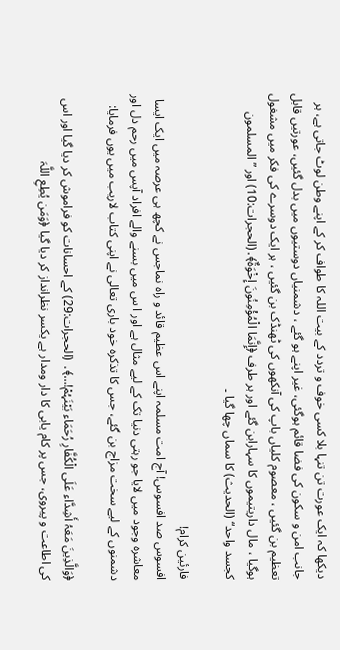دیکھا کہ ایک عورت تن تنہا بلا کسی خوف و تردد کے بیت اللہ کا طواف کر کے اپنے وطن لوٹ جاتی ہے، ہر جانب امن و سکون کی فضا قائم ہوگئی، غیر اپنے ہو گئے ، دشمنیاں دوستیوں میں بدل گئیں، عورتیں قابل تعظیم بن گئیں ، معصوم کلیاں باپ کی آنکھوں کی ٹھنڈک بن گئیں ، ہر ایک دوسرے کی فکر میں مشغول ہوگیا ، مال داریتیموں کا سہارابن گئے اور ہر طرف ﴿إِنَّمَا الْمُؤْمِنُونَ إِخْوَةٌ﴾․(الحجرات:10) اور ”المسلمون کجسد واحد“ (الحدیث) کا سماں چھا گیا ۔

فارئین کرام!
افسوس صد افسوس! آج امت مسلمہ اپنے اس عظیم قائد و راہ نماجس نے کچھ ہی عرصہ میں ایک ایسا معاشرہ وجود میں لایا جو رہتی دنیا تک کے لیے مثال ہے اور ا س میں بسنے والے افراد آپس میں رحم دل اور دشمنوں کے لیے سخت مزاج بن گئے، جس کا تذکرہ خود باری تعالی نے اپنی کتاب لاریب میں یوں فرمایا:

﴿وَالَّذِینَ مَعَہُ أَشِدَّاء عَلَی الْکُفَّارِ رُحَمَاء بَیْنَہُمْ!…﴾․ (الحجرات:29) کے احسانات کو فراموش کر دیا گیا اور اس کی اطاعت و پیروی، جس پر کام یابی کا دار ومدار ہے یکسر نظرانداز کر دیا گیا ﴿وَمَن یُطِعِ اللَّہَ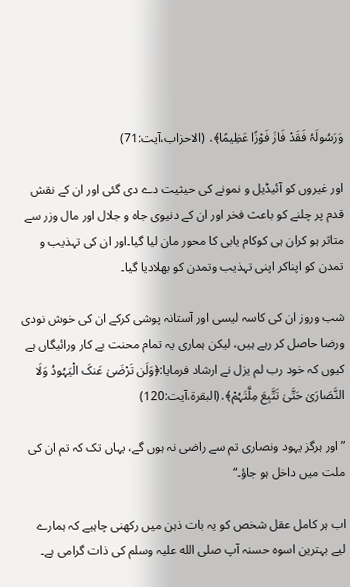وَرَسُولَہُ فَقَدْ فَازَ فَوْزًا عَظِیمًا﴾․ (الاحزاب،آیت:71)

اور غیروں کو آئیڈیل و نمونے کی حیثیت دے دی گئی اور ان کے نقش قدم پر چلنے کو باعث فخر اور ان کے دنیوی جاہ و جلال اور مال وزر سے متاثر ہو کران ہی کوکام یابی کا محور مان لیا گیا۔اور ان کی تہذیب و تمدن کو اپناکر اپنی تہذیب وتمدن کو بھلادیا گیا۔

شب وروز ان کی کاسہ لیسی اور آستانہ پوشی کرکے ان کی خوش نودی ورضا حاصل کر رہے ہیں، لیکن ہماری یہ تمام محنت بے کار ورائیگاں ہے کیوں کہ خود رب لم یزل نے ارشاد فرمایا:﴿وَلَن تَرْضَیٰ عَنکَ الْیَہُودُ وَلَا النَّصَارَیٰ حَتَّیٰ تَتَّبِعَ مِلَّتَہُمْ﴾․(البقرة،آیت:120)

”اور ہرگز یہود ونصاری تم سے راضی نہ ہوں گے، یہاں تک کہ تم ان کی ملت میں داخل ہو جاؤ۔“

اب ہر کامل عقل شخص کو یہ بات ذہن میں رکھنی چاہیے کہ ہمارے لیے بہترین اسوہ حسنہ آپ صلی الله علیہ وسلم کی ذات گرامی ہے۔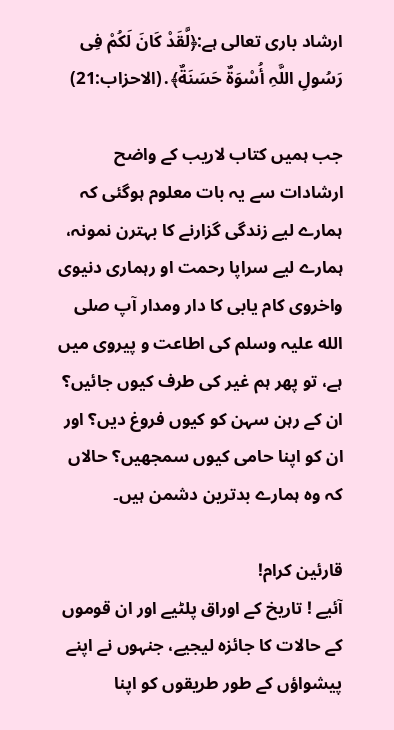ارشاد باری تعالی ہے:﴿لَّقَدْ کَانَ لَکُمْ فِی رَسُولِ اللَّہِ أُسْوَةٌ حَسَنَةٌ﴾․(الاحزاب:21)

جب ہمیں کتاب لاریب کے واضح ارشادات سے یہ بات معلوم ہوگئی کہ ہمارے لیے زندگی گزارنے کا بہترن نمونہ، ہمارے لیے سراپا رحمت او رہماری دنیوی واخروی کام یابی کا دار ومدار آپ صلی الله علیہ وسلم کی اطاعت و پیروی میں ہے، تو پھر ہم غیر کی طرف کیوں جائیں؟ ان کے رہن سہن کو کیوں فروغ دیں؟ اور ان کو اپنا حامی کیوں سمجھیں؟ حالاں کہ وہ ہمارے بدترین دشمن ہیں۔

قارئین کرام!
آئیے ! تاریخ کے اوراق پلٹیے اور ان قوموں کے حالات کا جائزہ لیجیے، جنہوں نے اپنے پیشواؤں کے طور طریقوں کو اپنا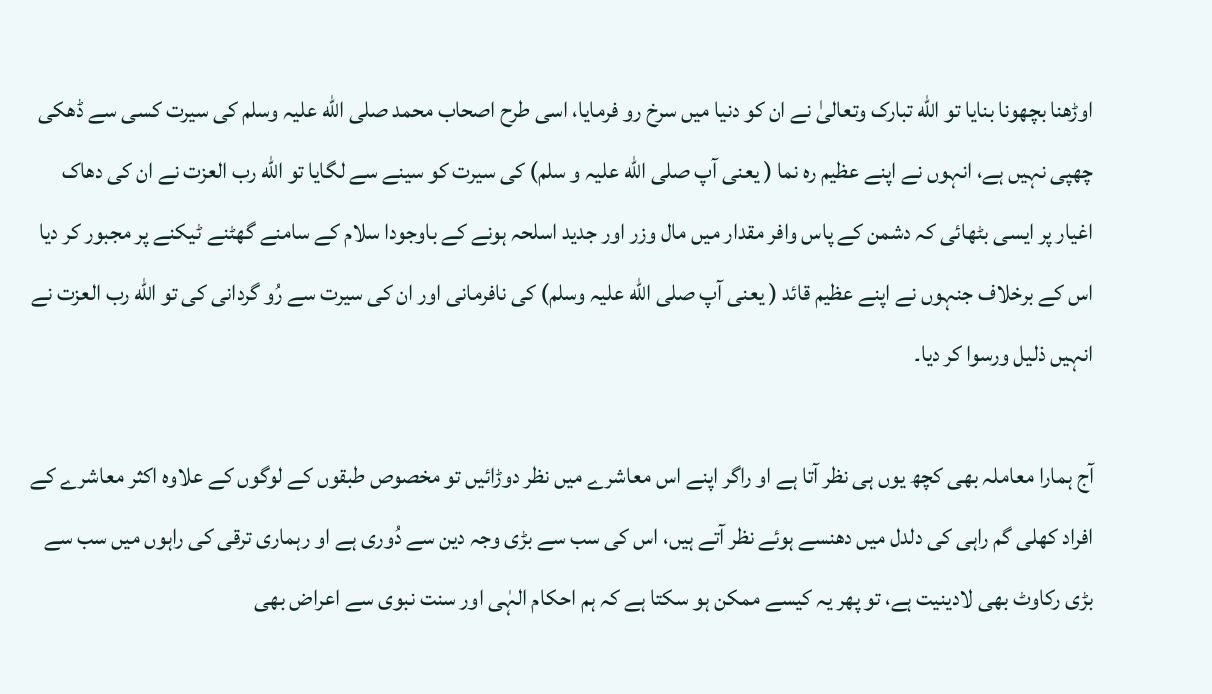اوڑھنا بچھونا بنایا تو الله تبارک وتعالیٰ نے ان کو دنیا میں سرخ رو فرمایا، اسی طرح اصحاب محمد صلی الله علیہ وسلم کی سیرت کسی سے ڈھکی چھپی نہیں ہے، انہوں نے اپنے عظیم رہ نما ( یعنی آپ صلی الله علیہ و سلم) کی سیرت کو سینے سے لگایا تو الله رب العزت نے ان کی دھاک اغیار پر ایسی بٹھائی کہ دشمن کے پاس وافر مقدار میں مال وزر اور جدید اسلحہ ہونے کے باوجودا سلام کے سامنے گھٹنے ٹیکنے پر مجبور کر دیا اس کے برخلاف جنہوں نے اپنے عظیم قائد ( یعنی آپ صلی الله علیہ وسلم) کی نافرمانی اور ان کی سیرت سے رُو گردانی کی تو الله رب العزت نے انہیں ذلیل ورسوا کر دیا۔

آج ہمارا معاملہ بھی کچھ یوں ہی نظر آتا ہے او راگر اپنے اس معاشرے میں نظر دوڑائیں تو مخصوص طبقوں کے لوگوں کے علاوہ اکثر معاشرے کے افراد کھلی گم راہی کی دلدل میں دھنسے ہوئے نظر آتے ہیں، اس کی سب سے بڑی وجہ دین سے دُوری ہے او رہماری ترقی کی راہوں میں سب سے بڑی رکاوٹ بھی لادینیت ہے، تو پھر یہ کیسے ممکن ہو سکتا ہے کہ ہم احکام الہٰی اور سنت نبوی سے اعراض بھی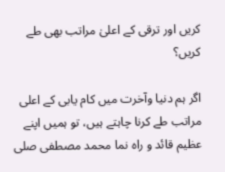کریں اور ترقی کے اعلیٰ مراتب بھی طے کریں؟

اگر ہم دنیا وآخرت میں کام یابی کے اعلی مراتب طے کرنا چاہتے ہیں، تو ہمیں اپنے عظیم قائد و راہ نما محمد مصطفی صلی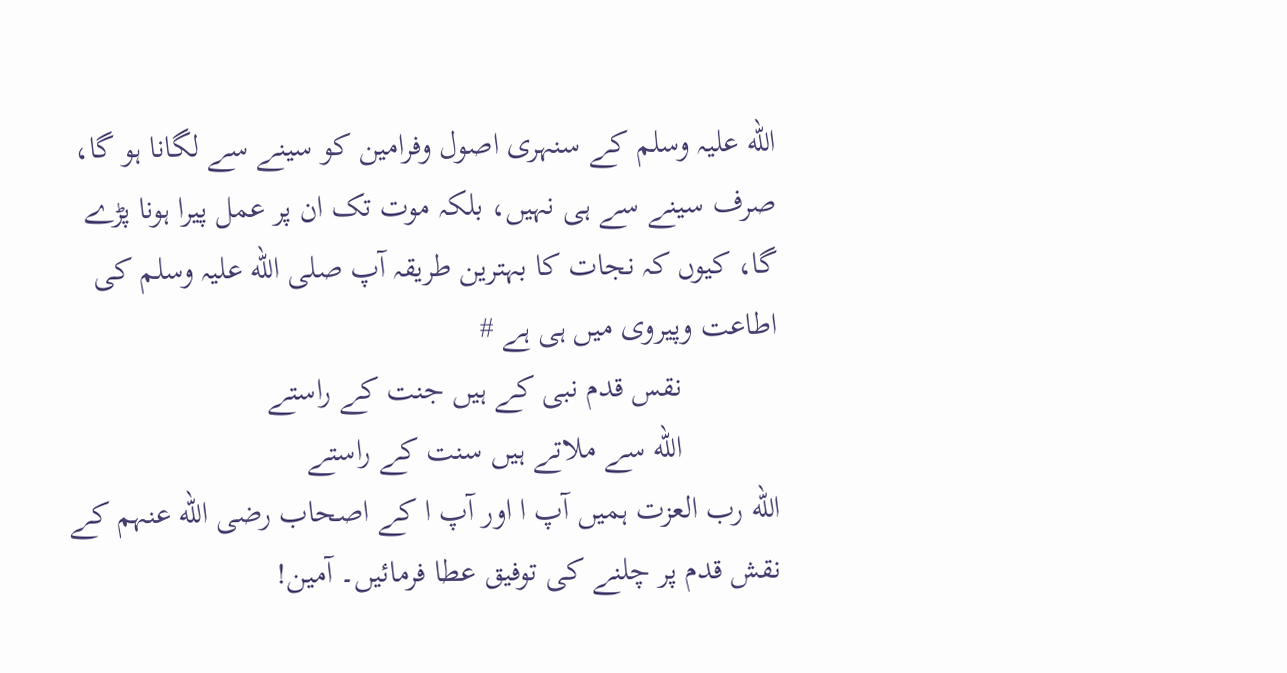الله علیہ وسلم کے سنہری اصول وفرامین کو سینے سے لگانا ہو گا، صرف سینے سے ہی نہیں، بلکہ موت تک ان پر عمل پیرا ہونا پڑے گا، کیوں کہ نجات کا بہترین طریقہ آپ صلی الله علیہ وسلم کی اطاعت وپیروی میں ہی ہے #
            نقس قدم نبی کے ہیں جنت کے راستے
            الله سے ملاتے ہیں سنت کے راستے
الله رب العزت ہمیں آپ ا اور آپ ا کے اصحاب رضی الله عنہم کے نقش قدم پر چلنے کی توفیق عطا فرمائیں۔ آمین!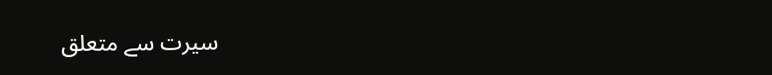سیرت سے متعلق